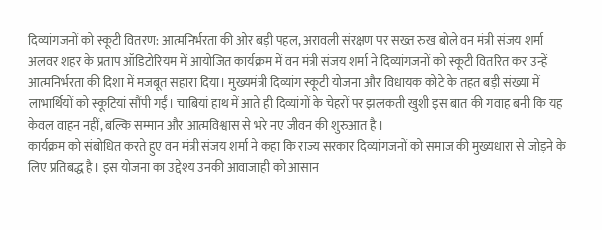दिव्यांगजनों को स्कूटी वितरण: आत्मनिर्भरता की ओर बड़ी पहल, अरावली संरक्षण पर सख्त रुख बोले वन मंत्री संजय शर्मा
अलवर शहर के प्रताप ऑडिटोरियम में आयोजित कार्यक्रम में वन मंत्री संजय शर्मा ने दिव्यांगजनों को स्कूटी वितरित कर उन्हें आत्मनिर्भरता की दिशा में मजबूत सहारा दिया। मुख्यमंत्री दिव्यांग स्कूटी योजना और विधायक कोटे के तहत बड़ी संख्या में लाभार्थियों को स्कूटियां सौंपी गईं। चाबियां हाथ में आते ही दिव्यांगों के चेहरों पर झलकती खुशी इस बात की गवाह बनी कि यह केवल वाहन नहीं, बल्कि सम्मान और आत्मविश्वास से भरे नए जीवन की शुरुआत है।
कार्यक्रम को संबोधित करते हुए वन मंत्री संजय शर्मा ने कहा कि राज्य सरकार दिव्यांगजनों को समाज की मुख्यधारा से जोड़ने के लिए प्रतिबद्ध है। इस योजना का उद्देश्य उनकी आवाजाही को आसान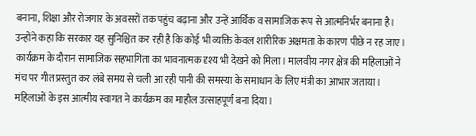बनाना, शिक्षा और रोजगार के अवसरों तक पहुंच बढ़ाना और उन्हें आर्थिक व सामाजिक रूप से आत्मनिर्भर बनाना है। उन्होंने कहा कि सरकार यह सुनिश्चित कर रही है कि कोई भी व्यक्ति केवल शारीरिक अक्षमता के कारण पीछे न रह जाए।
कार्यक्रम के दौरान सामाजिक सहभागिता का भावनात्मक दृश्य भी देखने को मिला। मालवीय नगर क्षेत्र की महिलाओं ने मंच पर गीत प्रस्तुत कर लंबे समय से चली आ रही पानी की समस्या के समाधान के लिए मंत्री का आभार जताया। महिलाओं के इस आत्मीय स्वागत ने कार्यक्रम का माहौल उत्साहपूर्ण बना दिया।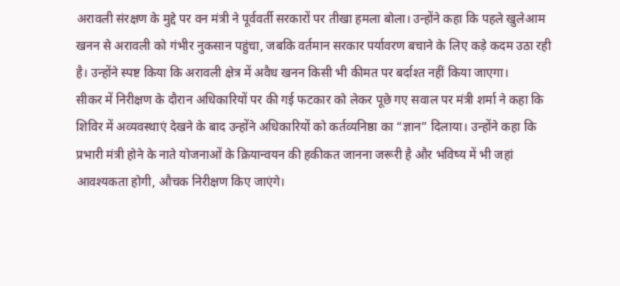अरावली संरक्षण के मुद्दे पर वन मंत्री ने पूर्ववर्ती सरकारों पर तीखा हमला बोला। उन्होंने कहा कि पहले खुलेआम खनन से अरावली को गंभीर नुकसान पहुंचा, जबकि वर्तमान सरकार पर्यावरण बचाने के लिए कड़े कदम उठा रही है। उन्होंने स्पष्ट किया कि अरावली क्षेत्र में अवैध खनन किसी भी कीमत पर बर्दाश्त नहीं किया जाएगा।
सीकर में निरीक्षण के दौरान अधिकारियों पर की गई फटकार को लेकर पूछे गए सवाल पर मंत्री शर्मा ने कहा कि शिविर में अव्यवस्थाएं देखने के बाद उन्होंने अधिकारियों को कर्तव्यनिष्ठा का “ज्ञान” दिलाया। उन्होंने कहा कि प्रभारी मंत्री होने के नाते योजनाओं के क्रियान्वयन की हकीकत जानना जरूरी है और भविष्य में भी जहां आवश्यकता होगी, औचक निरीक्षण किए जाएंगे।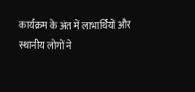कार्यक्रम के अंत में लाभार्थियों और स्थानीय लोगों ने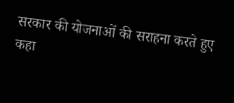सरकार की योजनाओं की सराहना करते हुए कहा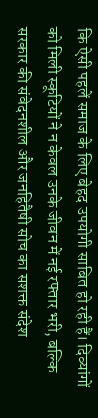कि ऐसी पहलें समाज के लिए बेहद उपयोगी साबित हो रही हैं। दिव्यांगों को मिली स्कूटियों ने न केवल उनके जीवन में नई रफ्तार भरी, बल्कि सरकार की संवेदनशील और जनहितैषी सोच का सशक्त संदेश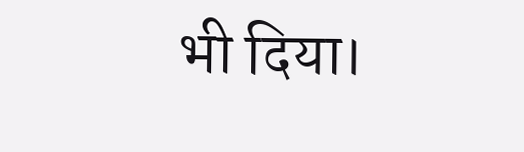भी दिया।